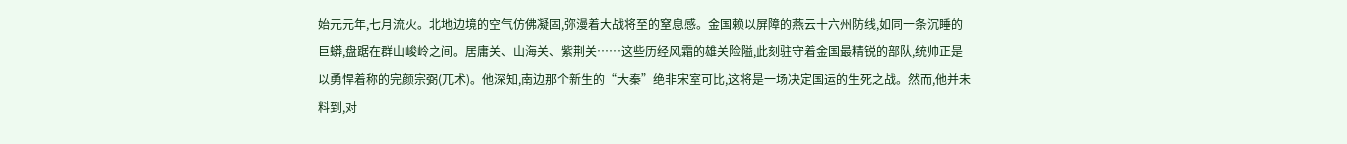始元元年,七月流火。北地边境的空气仿佛凝固,弥漫着大战将至的窒息感。金国赖以屏障的燕云十六州防线,如同一条沉睡的巨蟒,盘踞在群山峻岭之间。居庸关、山海关、紫荆关……这些历经风霜的雄关险隘,此刻驻守着金国最精锐的部队,统帅正是以勇悍着称的完颜宗弼(兀术)。他深知,南边那个新生的“大秦”绝非宋室可比,这将是一场决定国运的生死之战。然而,他并未料到,对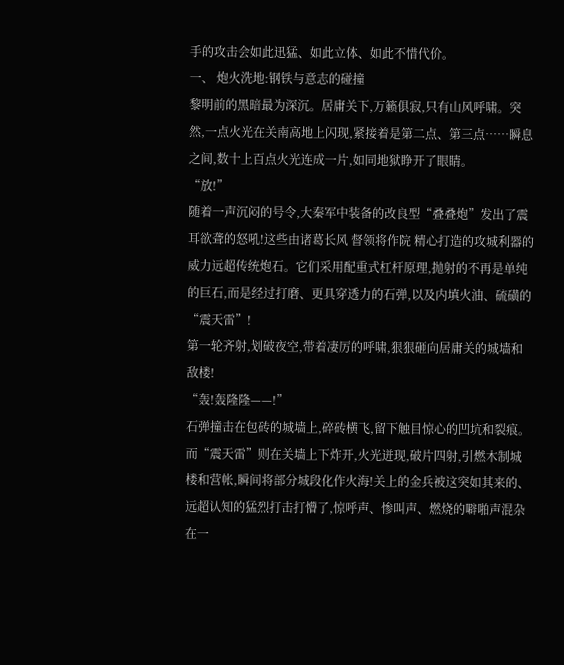手的攻击会如此迅猛、如此立体、如此不惜代价。
一、 炮火洗地:钢铁与意志的碰撞
黎明前的黑暗最为深沉。居庸关下,万籁俱寂,只有山风呼啸。突然,一点火光在关南高地上闪现,紧接着是第二点、第三点……瞬息之间,数十上百点火光连成一片,如同地狱睁开了眼睛。
“放!”
随着一声沉闷的号令,大秦军中装备的改良型“叠叠炮”发出了震耳欲聋的怒吼!这些由诸葛长风 督领将作院 精心打造的攻城利器的威力远超传统炮石。它们采用配重式杠杆原理,抛射的不再是单纯的巨石,而是经过打磨、更具穿透力的石弹,以及内填火油、硫磺的“震天雷”!
第一轮齐射,划破夜空,带着凄厉的呼啸,狠狠砸向居庸关的城墙和敌楼!
“轰!轰隆隆——!”
石弹撞击在包砖的城墙上,碎砖横飞,留下触目惊心的凹坑和裂痕。而“震天雷”则在关墙上下炸开,火光迸现,破片四射,引燃木制城楼和营帐,瞬间将部分城段化作火海!关上的金兵被这突如其来的、远超认知的猛烈打击打懵了,惊呼声、惨叫声、燃烧的噼啪声混杂在一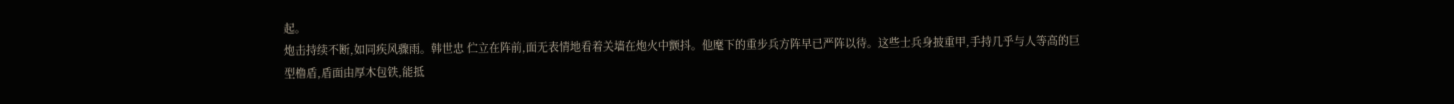起。
炮击持续不断,如同疾风骤雨。韩世忠 伫立在阵前,面无表情地看着关墙在炮火中颤抖。他麾下的重步兵方阵早已严阵以待。这些士兵身披重甲,手持几乎与人等高的巨型橹盾,盾面由厚木包铁,能抵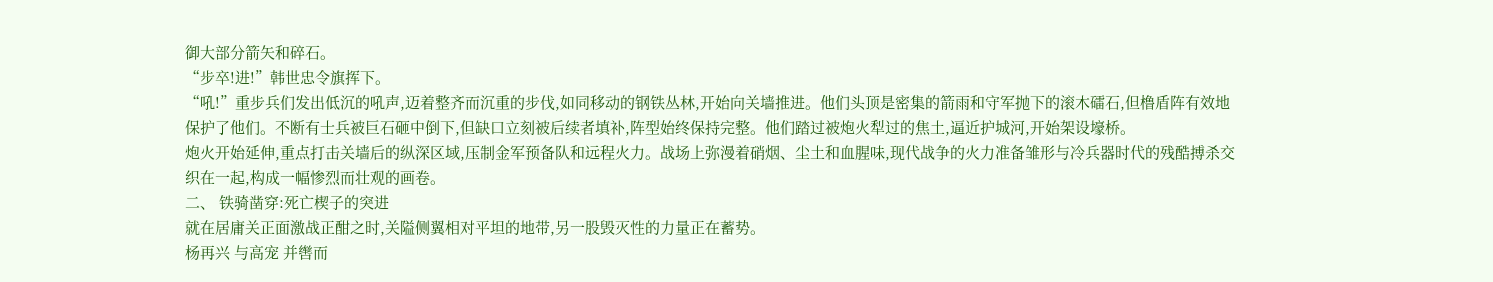御大部分箭矢和碎石。
“步卒!进!”韩世忠令旗挥下。
“吼!”重步兵们发出低沉的吼声,迈着整齐而沉重的步伐,如同移动的钢铁丛林,开始向关墙推进。他们头顶是密集的箭雨和守军抛下的滚木礌石,但橹盾阵有效地保护了他们。不断有士兵被巨石砸中倒下,但缺口立刻被后续者填补,阵型始终保持完整。他们踏过被炮火犁过的焦土,逼近护城河,开始架设壕桥。
炮火开始延伸,重点打击关墙后的纵深区域,压制金军预备队和远程火力。战场上弥漫着硝烟、尘土和血腥味,现代战争的火力准备雏形与冷兵器时代的残酷搏杀交织在一起,构成一幅惨烈而壮观的画卷。
二、 铁骑凿穿:死亡楔子的突进
就在居庸关正面激战正酣之时,关隘侧翼相对平坦的地带,另一股毁灭性的力量正在蓄势。
杨再兴 与高宠 并辔而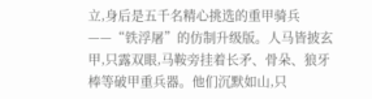立,身后是五千名精心挑选的重甲骑兵——“铁浮屠”的仿制升级版。人马皆披玄甲,只露双眼,马鞍旁挂着长矛、骨朵、狼牙棒等破甲重兵器。他们沉默如山,只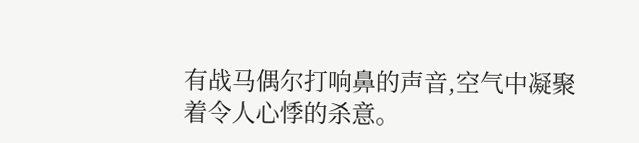有战马偶尔打响鼻的声音,空气中凝聚着令人心悸的杀意。